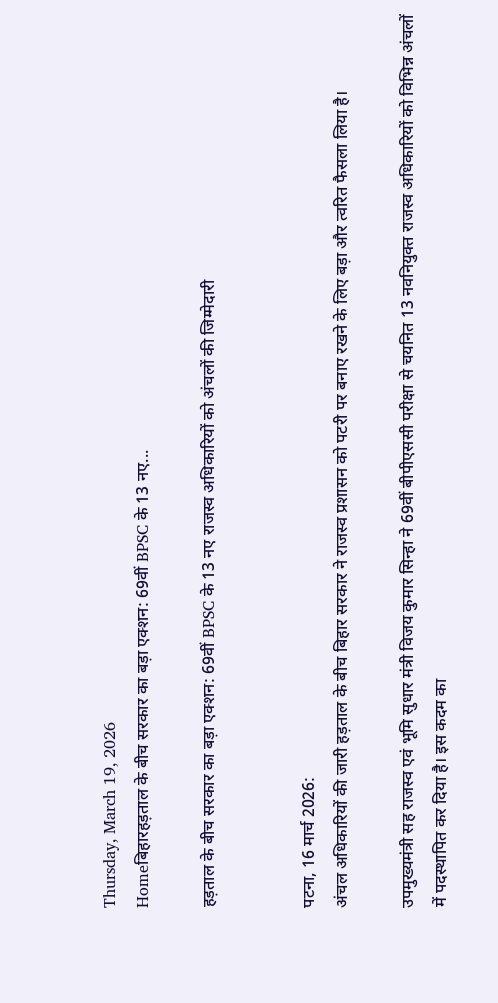Thursday, March 19, 2026
Homeबिहारहड़ताल के बीच सरकार का बड़ा एक्शन: 69वीं BPSC के 13 नए...

हड़ताल के बीच सरकार का बड़ा एक्शन: 69वीं BPSC के 13 नए राजस्व अधिकारियों को अंचलों की जिम्मेदारी


पटना, 16 मार्च 2026:
अंचल अधिकारियों की जारी हड़ताल के बीच बिहार सरकार ने राजस्व प्रशासन को पटरी पर बनाए रखने के लिए बड़ा और त्वरित फैसला लिया है।

उपमुख्यमंत्री सह राजस्व एवं भूमि सुधार मंत्री विजय कुमार सिन्हा ने 69वीं बीपीएससी परीक्षा से चयनित 13 नवनियुक्त राजस्व अधिकारियों को विभिन्न अंचलों में पदस्थापित कर दिया है। इस कदम का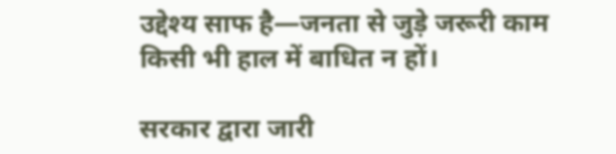उद्देश्य साफ है—जनता से जुड़े जरूरी काम किसी भी हाल में बाधित न हों।

सरकार द्वारा जारी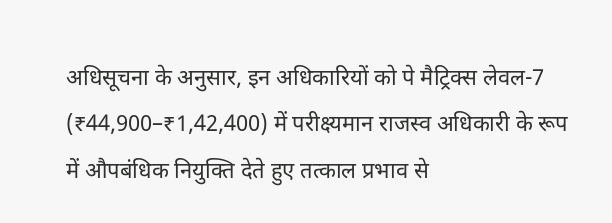अधिसूचना के अनुसार, इन अधिकारियों को पे मैट्रिक्स लेवल-7 (₹44,900–₹1,42,400) में परीक्ष्यमान राजस्व अधिकारी के रूप में औपबंधिक नियुक्ति देते हुए तत्काल प्रभाव से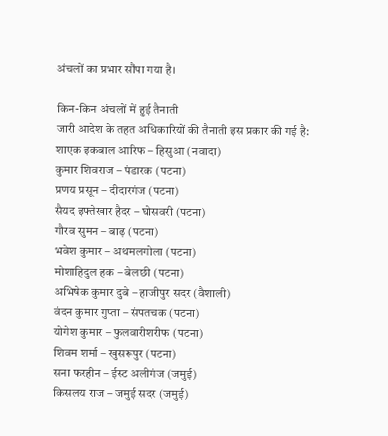अंचलों का प्रभार सौंपा गया है।

किन-किन अंचलों में हुई तैनाती
जारी आदेश के तहत अधिकारियों की तैनाती इस प्रकार की गई है:
शाएक इकबाल आरिफ – हिसुआ (नवादा)
कुमार शिवराज – पंडारक (पटना)
प्रणय प्रसून – दीदारगंज (पटना)
सैयद इफ्तेखार हैदर – घोसवरी (पटना)
गौरव सुमन – बाढ़ (पटना)
भवेश कुमार – अथमलगोला (पटना)
मोशाहिदुल हक – बेलछी (पटना)
अभिषेक कुमार दुबे – हाजीपुर सदर (वैशाली)
वंदन कुमार गुप्ता – संपतचक (पटना)
योगेश कुमार – फुलवारीशरीफ (पटना)
शिवम शर्मा – खुसरूपुर (पटना)
सना फरहीन – ईस्ट अलीगंज (जमुई)
किसलय राज – जमुई सदर (जमुई)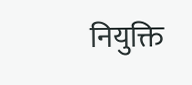नियुक्ति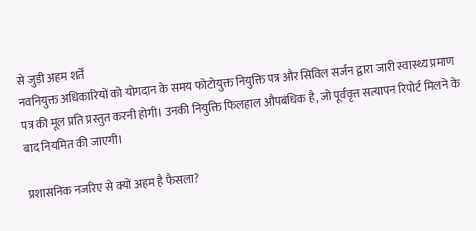से जुड़ी अहम शर्तें
नवनियुक्त अधिकारियों को योगदान के समय फोटोयुक्त नियुक्ति पत्र और सिविल सर्जन द्वारा जारी स्वास्थ्य प्रमाण पत्र की मूल प्रति प्रस्तुत करनी होगी। उनकी नियुक्ति फिलहाल औपबंधिक है, जो पूर्ववृत्त सत्यापन रिपोर्ट मिलने के बाद नियमित की जाएगी।

प्रशासनिक नजरिए से क्यों अहम है फैसला?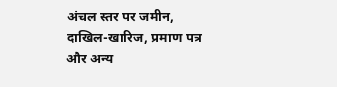अंचल स्तर पर जमीन, दाखिल-खारिज, प्रमाण पत्र और अन्य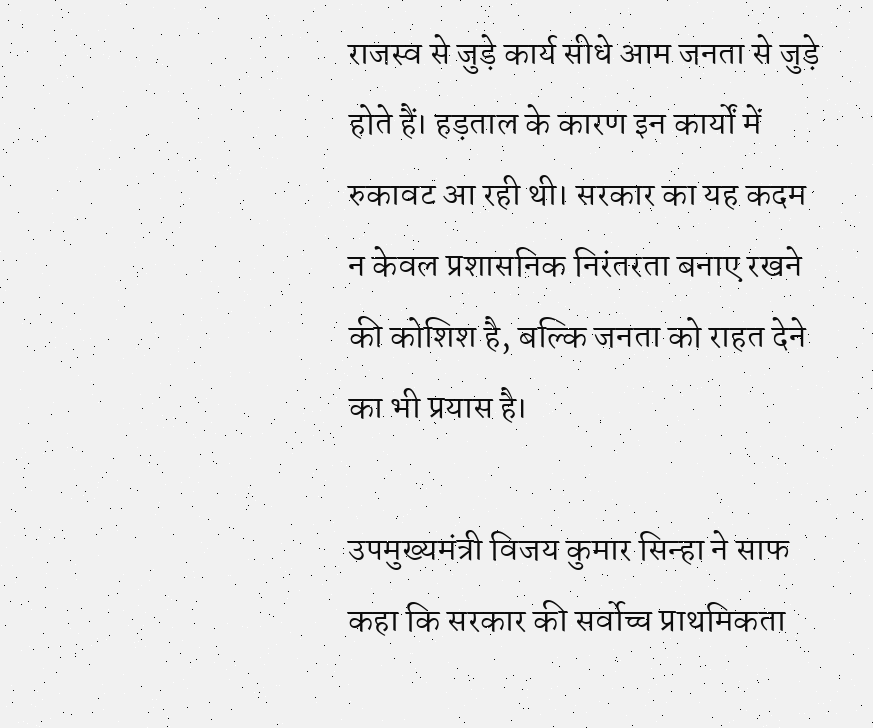राजस्व से जुड़े कार्य सीधे आम जनता से जुड़े होते हैं। हड़ताल के कारण इन कार्यों में रुकावट आ रही थी। सरकार का यह कदम न केवल प्रशासनिक निरंतरता बनाए रखने की कोशिश है, बल्कि जनता को राहत देने का भी प्रयास है।

उपमुख्यमंत्री विजय कुमार सिन्हा ने साफ कहा कि सरकार की सर्वोच्च प्राथमिकता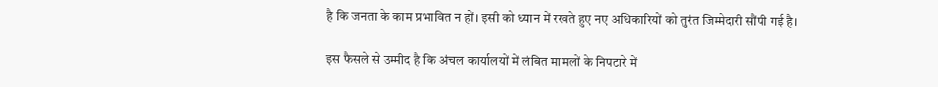है कि जनता के काम प्रभावित न हों। इसी को ध्यान में रखते हुए नए अधिकारियों को तुरंत जिम्मेदारी सौंपी गई है।

इस फैसले से उम्मीद है कि अंचल कार्यालयों में लंबित मामलों के निपटारे में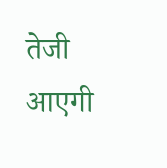तेजी आएगी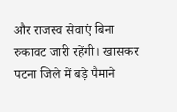और राजस्व सेवाएं बिना रुकावट जारी रहेंगी। खासकर पटना जिले में बड़े पैमाने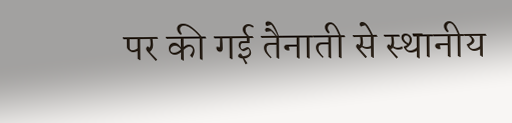पर की गई तैनाती से स्थानीय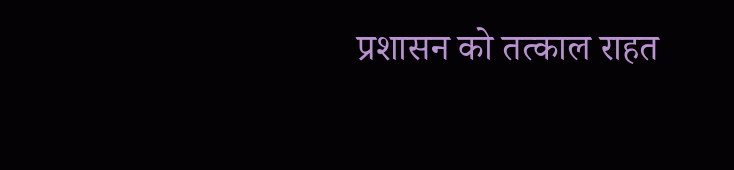प्रशासन को तत्काल राहत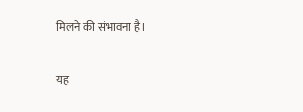मिलने की संभावना है।

यह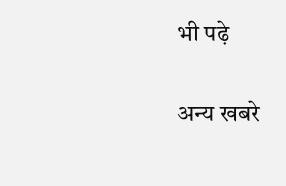भी पढ़े

अन्य खबरे